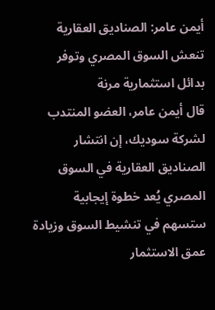أيمن عامر: الصناديق العقارية تنعش السوق المصري وتوفر بدائل استثمارية مرنة
قال أيمن عامر، العضو المنتدب لشركة سوديك، إن انتشار الصناديق العقارية في السوق المصري يُعد خطوة إيجابية ستسهم في تنشيط السوق وزيادة عمق الاستثمار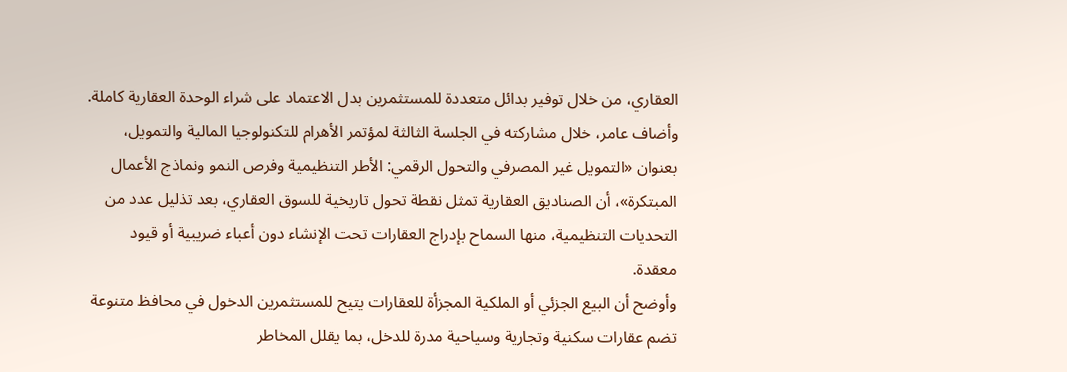العقاري، من خلال توفير بدائل متعددة للمستثمرين بدل الاعتماد على شراء الوحدة العقارية كاملة.
وأضاف عامر، خلال مشاركته في الجلسة الثالثة لمؤتمر الأهرام للتكنولوجيا المالية والتمويل، بعنوان «التمويل غير المصرفي والتحول الرقمي: الأطر التنظيمية وفرص النمو ونماذج الأعمال المبتكرة»، أن الصناديق العقارية تمثل نقطة تحول تاريخية للسوق العقاري، بعد تذليل عدد من التحديات التنظيمية، منها السماح بإدراج العقارات تحت الإنشاء دون أعباء ضريبية أو قيود معقدة.
وأوضح أن البيع الجزئي أو الملكية المجزأة للعقارات يتيح للمستثمرين الدخول في محافظ متنوعة تضم عقارات سكنية وتجارية وسياحية مدرة للدخل، بما يقلل المخاطر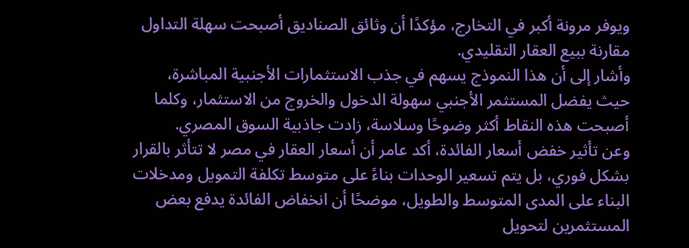ويوفر مرونة أكبر في التخارج، مؤكدًا أن وثائق الصناديق أصبحت سهلة التداول مقارنة ببيع العقار التقليدي.
وأشار إلى أن هذا النموذج يسهم في جذب الاستثمارات الأجنبية المباشرة، حيث يفضل المستثمر الأجنبي سهولة الدخول والخروج من الاستثمار، وكلما أصبحت هذه النقاط أكثر وضوحًا وسلاسة، زادت جاذبية السوق المصري.
وعن تأثير خفض أسعار الفائدة، أكد عامر أن أسعار العقار في مصر لا تتأثر بالقرار بشكل فوري، بل يتم تسعير الوحدات بناءً على متوسط تكلفة التمويل ومدخلات البناء على المدى المتوسط والطويل، موضحًا أن انخفاض الفائدة يدفع بعض المستثمرين لتحويل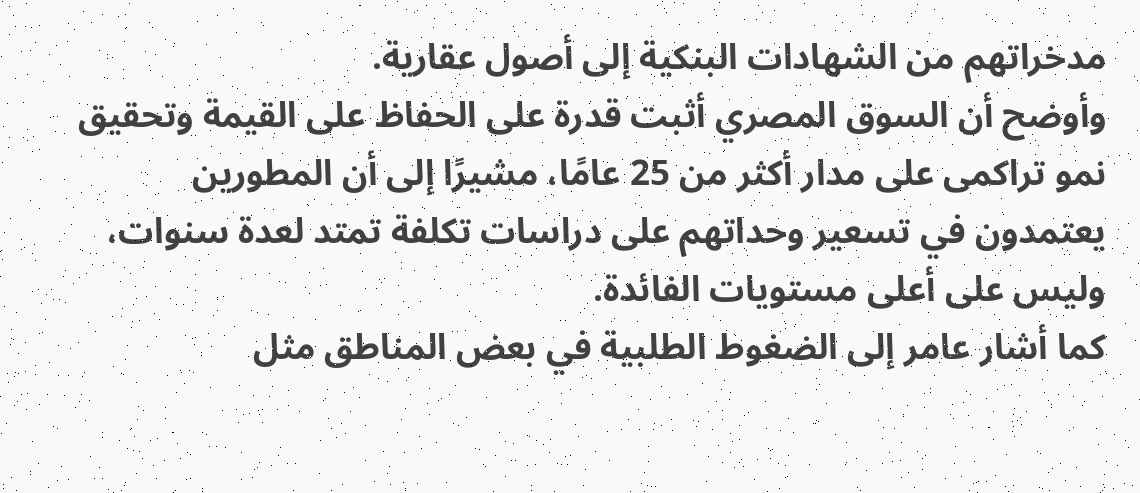مدخراتهم من الشهادات البنكية إلى أصول عقارية.
وأوضح أن السوق المصري أثبت قدرة على الحفاظ على القيمة وتحقيق نمو تراكمى على مدار أكثر من 25 عامًا، مشيرًا إلى أن المطورين يعتمدون في تسعير وحداتهم على دراسات تكلفة تمتد لعدة سنوات، وليس على أعلى مستويات الفائدة.
كما أشار عامر إلى الضغوط الطلبية في بعض المناطق مثل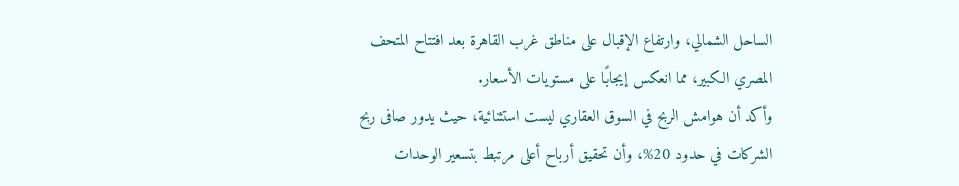الساحل الشمالي، وارتفاع الإقبال على مناطق غرب القاهرة بعد افتتاح المتحف المصري الكبير، مما انعكس إيجابًا على مستويات الأسعار.
وأكد أن هوامش الربح في السوق العقاري ليست استثنائية، حيث يدور صافى ربح الشركات في حدود 20%، وأن تحقيق أرباح أعلى مرتبط بتسعير الوحدات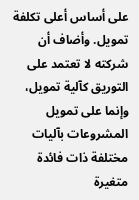على أساس أعلى تكلفة تمويل. وأضاف أن شركته لا تعتمد على التوريق كآلية تمويل، وإنما على تمويل المشروعات بآليات مختلفة ذات فائدة متغيرة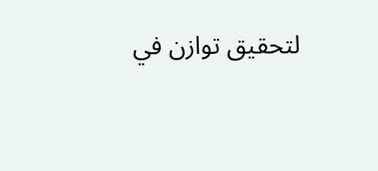لتحقيق توازن في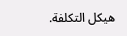هيكل التكلفة.